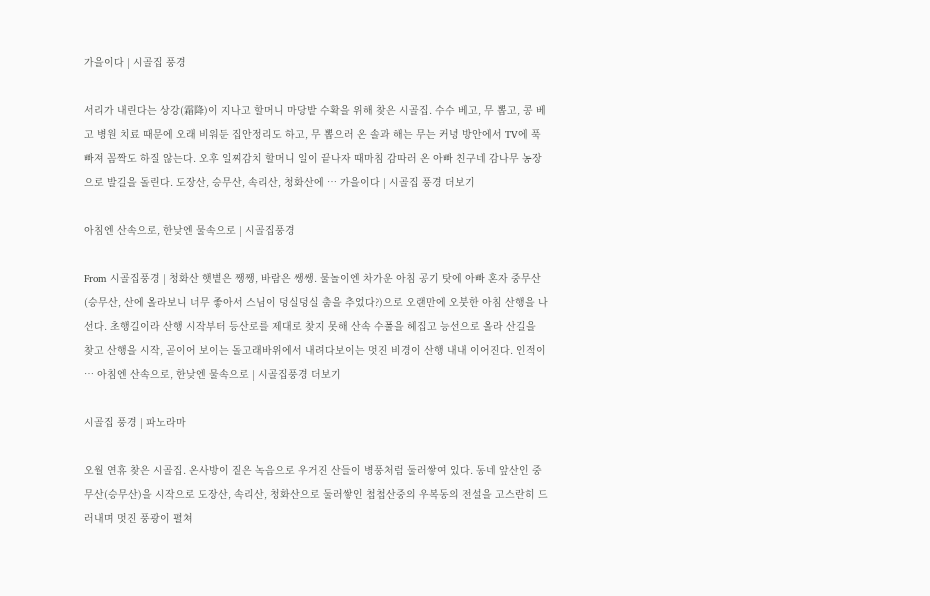가을이다 | 시골집 풍경

서리가 내린다는 상강(霜降)이 지나고 할머니 마당밭 수확을 위해 찾은 시골집. 수수 베고, 무 뽑고, 콩 베고 병원 치료 때문에 오래 비워둔 집안정리도 하고, 무 뽑으러 온 솔과 해는 무는 커녕 방안에서 TV에 푹 빠져 꼼짝도 하질 않는다. 오후 일찌감치 할머니 일이 끝나자 때마침 감따러 온 아빠 친구네 감나무 농장으로 발길을 돌린다. 도장산, 승무산, 속리산, 청화산에 … 가을이다 | 시골집 풍경 더보기

아침엔 산속으로, 한낮엔 물속으로 | 시골집풍경

From 시골집풍경 | 청화산 햇볕은 쨍쨍, 바람은 쌩쌩. 물놀이엔 차가운 아침 공기 탓에 아빠 혼자 중무산(승무산, 산에 올라보니 너무 좋아서 스님이 덩실덩실 춤을 추었다?)으로 오랜만에 오붓한 아침 산행을 나선다. 초행길이라 산행 시작부터 등산로를 제대로 찾지 못해 산속 수풀을 헤집고 능선으로 올라 산길을 찾고 산행을 시작, 곧이어 보이는 돌고래바위에서 내려다보이는 멋진 비경이 산행 내내 이어진다. 인적이 … 아침엔 산속으로, 한낮엔 물속으로 | 시골집풍경 더보기

시골집 풍경 | 파노라마

오월 연휴 찾은 시골집. 온사방이 짙은 녹음으로 우거진 산들이 병풍처럼 둘러쌓여 있다. 동네 앞산인 중무산(승무산)을 시작으로 도장산, 속리산, 청화산으로 둘러쌓인 첩첩산중의 우복동의 전설을 고스란히 드러내며 멋진 풍광이 펼쳐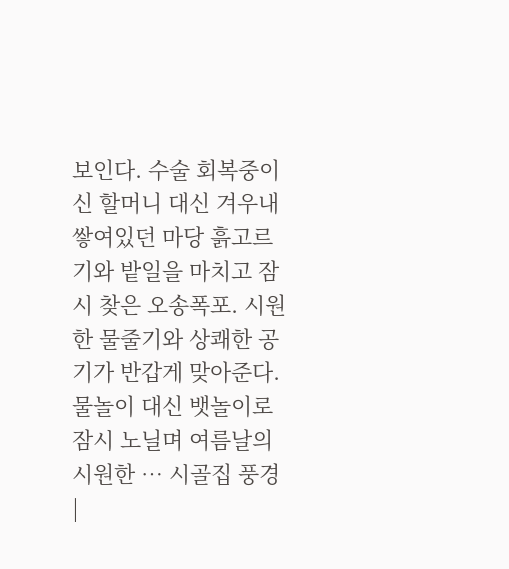보인다. 수술 회복중이신 할머니 대신 겨우내 쌓여있던 마당 흙고르기와 밭일을 마치고 잠시 찾은 오송폭포. 시원한 물줄기와 상쾌한 공기가 반갑게 맞아준다. 물놀이 대신 뱃놀이로 잠시 노닐며 여름날의 시원한 … 시골집 풍경 |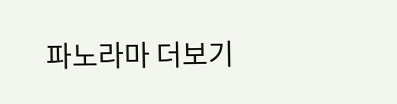파노라마 더보기